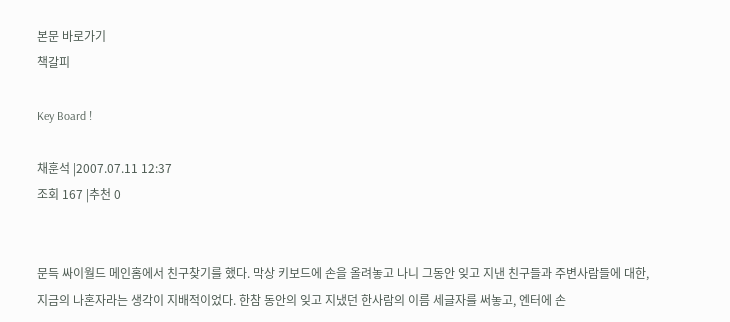본문 바로가기
책갈피

Key Board !

채훈석 |2007.07.11 12:37
조회 167 |추천 0


문득 싸이월드 메인홈에서 친구찾기를 했다. 막상 키보드에 손을 올려놓고 나니 그동안 잊고 지낸 친구들과 주변사람들에 대한, 지금의 나혼자라는 생각이 지배적이었다. 한참 동안의 잊고 지냈던 한사람의 이름 세글자를 써놓고, 엔터에 손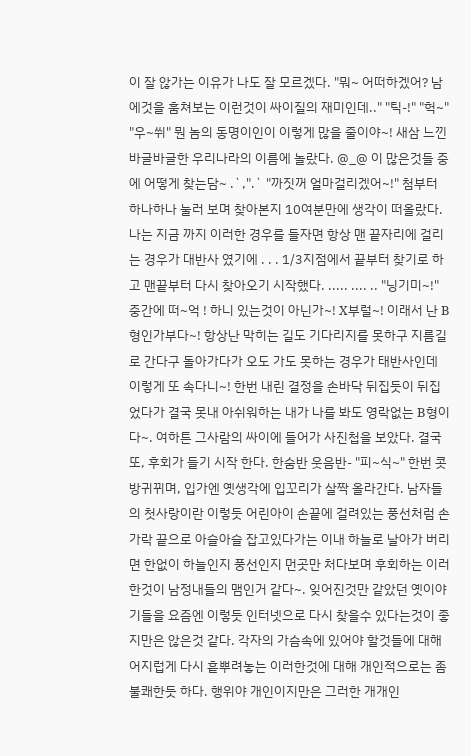이 잘 않가는 이유가 나도 잘 모르겠다. "뭐~ 어떠하겠어? 남에것을 훔쳐보는 이런것이 싸이질의 재미인데.." "틱-!" "헉~" "우~쒸" 뭔 놈의 동명이인이 이렇게 많을 줄이야~! 새삼 느낀 바글바글한 우리나라의 이름에 놀랐다. @_@ 이 많은것들 중에 어떻게 찾는담~ .`,".` "까짓꺼 얼마걸리겠어~!" 첨부터 하나하나 눌러 보며 찾아본지 10여분만에 생각이 떠올랐다. 나는 지금 까지 이러한 경우를 들자면 항상 맨 끝자리에 걸리는 경우가 대반사 였기에 . . . 1/3지점에서 끝부터 찾기로 하고 맨끝부터 다시 찾아오기 시작했다. ..... .... .. "닝기미~!" 중간에 떠~억 ! 하니 있는것이 아닌가~! X부럴~! 이래서 난 B형인가부다~! 항상난 막히는 길도 기다리지를 못하구 지름길로 간다구 돌아가다가 오도 가도 못하는 경우가 태반사인데 이렇게 또 속다니~! 한번 내린 결정을 손바닥 뒤집듯이 뒤집었다가 결국 못내 아쉬워하는 내가 나를 봐도 영락없는 B형이다~. 여하튼 그사람의 싸이에 들어가 사진첩을 보았다. 결국 또, 후회가 들기 시작 한다. 한숨반 웃음반- "피~식~" 한번 콧방귀뀌며, 입가엔 옛생각에 입꼬리가 살짝 올라간다. 남자들의 첫사랑이란 이렇듯 어린아이 손끝에 걸려있는 풍선처럼 손가락 끝으로 아슬아슬 잡고있다가는 이내 하늘로 날아가 버리면 한없이 하늘인지 풍선인지 먼곳만 처다보며 후회하는 이러한것이 남정내들의 맴인거 같다~. 잊어진것만 같았던 옛이야기들을 요즘엔 이렇듯 인터넷으로 다시 찾을수 있다는것이 좋지만은 않은것 같다. 각자의 가슴속에 있어야 할것들에 대해 어지럽게 다시 흩뿌려놓는 이러한것에 대해 개인적으로는 좀 불쾌한듯 하다. 행위야 개인이지만은 그러한 개개인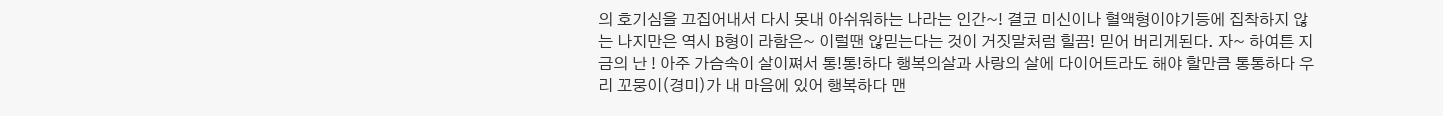의 호기심을 끄집어내서 다시 못내 아쉬워하는 나라는 인간~! 결코 미신이나 혈액형이야기등에 집착하지 않는 나지만은 역시 B형이 라함은~ 이럴땐 않믿는다는 것이 거짓말처럼 힐끔! 믿어 버리게된다. 자~ 하여튼 지금의 난 ! 아주 가슴속이 살이쪄서 통!통!하다 행복의살과 사랑의 살에 다이어트라도 해야 할만큼 통통하다 우리 꼬뭉이(경미)가 내 마음에 있어 행복하다 맨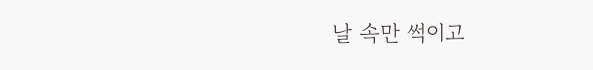날 속만 썩이고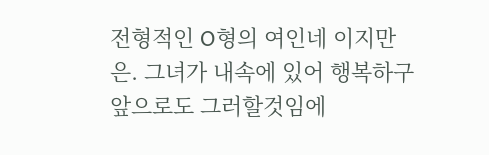전형적인 O형의 여인네 이지만은. 그녀가 내속에 있어 행복하구 앞으로도 그러할것임에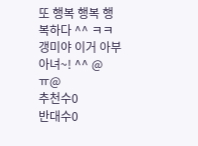또 행복 행복 행복하다 ^^ ㅋㅋ 갱미야 이거 아부 아녀~! ^^ @ㅠ@
추천수0
반대수0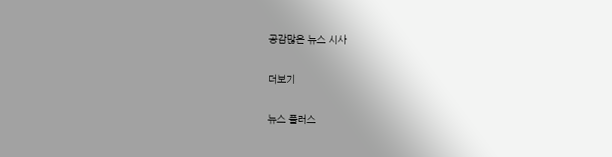공감많은 뉴스 시사

더보기

뉴스 플러스